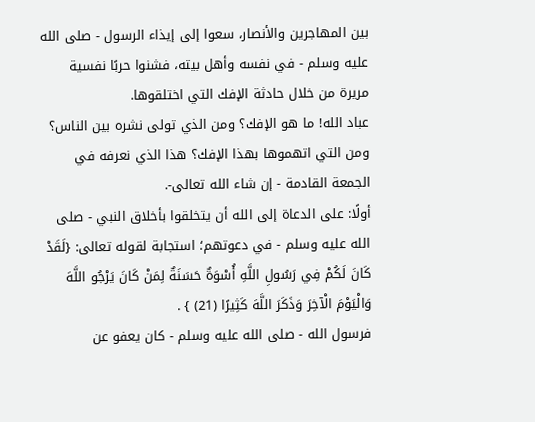بين المهاجرين والأنصار، سعوا إلى إيذاء الرسول - صلى الله عليه وسلم - في نفسه وأهل بيته، فشنوا حربًا نفسية مريرة من خلال حادثة الإفك التي اختلقوها.
عباد الله! ما هو الإفك؟ ومن الذي تولى نشره بين الناس؟
ومن التي اتهموها بهذا الإفك؟ هذا الذي نعرفه في الجمعة القادمة - إن شاء الله تعالى-.
أولًا: على الدعاة إلى الله أن يتخلقوا بأخلاق النبي - صلى الله عليه وسلم - في دعوتهم؛ استجابة لقوله تعالى: {لَقَدْ كَانَ لَكُمْ فِي رَسُولِ اللَّهِ أُسْوَةٌ حَسَنَةٌ لِمَنْ كَانَ يَرْجُو اللَّهَ وَالْيَوْمَ الْآخِرَ وَذَكَرَ اللَّهَ كَثِيرًا (21) } .
فرسول الله - صلى الله عليه وسلم - كان يعفو عن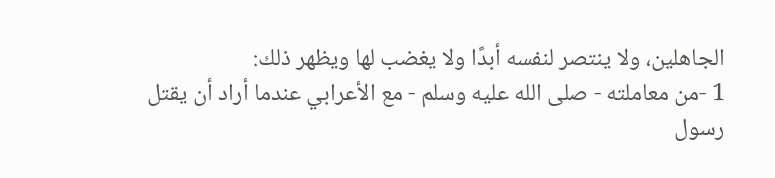الجاهلين، ولا ينتصر لنفسه أبدًا ولا يغضب لها ويظهر ذلك:
1 -من معاملته - صلى الله عليه وسلم - مع الأعرابي عندما أراد أن يقتل رسول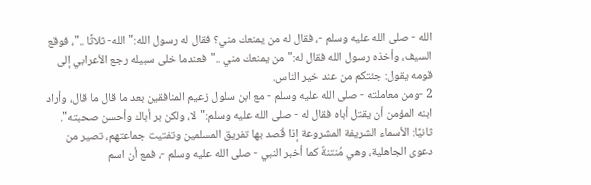الله - صلى الله عليه وسلم -، فقال له من يمنعك مني؟ فقال له رسول الله:"الله- ثلاثًا .."، فوقع السيف، وأخذه رسول الله فقال له:"من يمنعك مني .."فعندما خلى سبيله رجع الأعرابي إلى قومه يقول: جئتكم من عند خير الناس.
2 -ومن معاملته - صلى الله عليه وسلم - مع ابن سلول زعيم المنافقين بعد ما قال ما قال، وأراد ابنه المؤمن أن يقتل أباه فقال له - صلى الله عليه وسلم:"لا، ولكن بر أباك وأحسن صحبته".
ثانيًا: الأسماء الشريفة المشروعة إذا قُصد بها تفريق المسلمين وتفتيت جماعتهم، تصير من دعوى الجاهلية، وهي مُنتنةٌ كما أخبر النبي - صلى الله عليه وسلم -، فمع أن اسم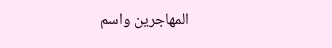المهاجرين واسم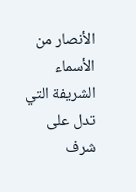الأنصار من الأسماء الشريفة التي تدل على شرف